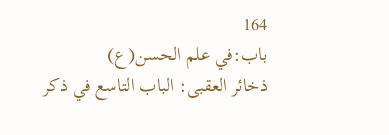164
باب:في علم الحسن(ع)
ذخائر العقبى: الباب التاسع في ذكر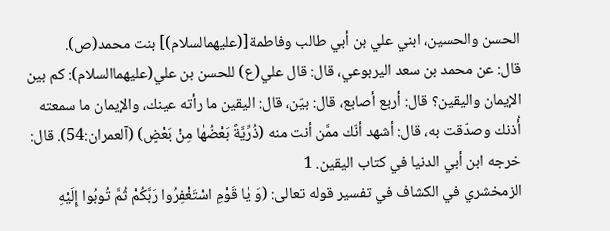الحسن والحسين، ابني علي بن أبي طالب وفاطمة[(عليهمالسلام)] بنت محمد(ص).
قال: عن محمد بن سعد اليربوعي، قال: قال علي(ع) للحسن بن علي(عليهماالسلام): كم بين الإيمان واليقين؟ قال: أربع أصابع، قال: بيّن، قال: اليقين ما رأته عينك، والإيمان ما سمعته أُذنك وصدّقت به، قال: أشهد أنّك ممَّن أنت منه (ذُرِّيَّةً بَعْضُهٰا مِنْ بَعْضٍ) (آلعمران:54). قال: خرجه ابن أبي الدنيا في كتاب اليقين. 1
الزمخشري في الكشاف في تفسير قوله تعالى: (وَ يٰا قَوْمِ اسْتَغْفِرُوا رَبَّكُمْ ثُمَّ تُوبُوا إِلَيْهِ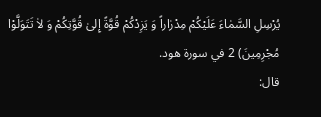يُرْسِلِ السَّمٰاءَ عَلَيْكُمْ مِدْرٰاراً وَ يَزِدْكُمْ قُوَّةً إِلىٰ قُوَّتِكُمْ وَ لاٰ تَتَوَلَّوْا مُجْرِمِينَ) 2 في سورة هود.
قال: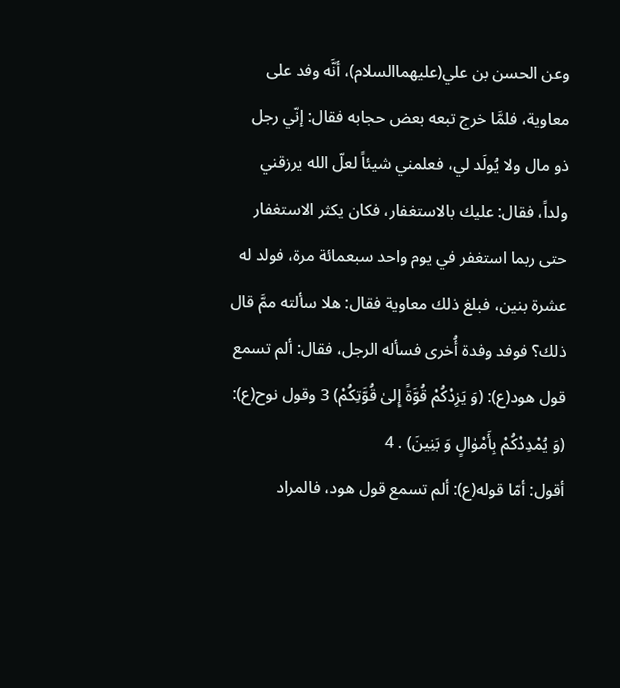وعن الحسن بن علي(عليهماالسلام)، أنَّه وفد على معاوية، فلمَّا خرج تبعه بعض حجابه فقال: إنّي رجل ذو مال ولا يُولَد لي، فعلمني شيئاً لعلّ الله يرزقني ولداً، فقال: عليك بالاستغفار، فكان يكثر الاستغفار حتى ربما استغفر في يوم واحد سبعمائة مرة، فولد له عشرة بنين، فبلغ ذلك معاوية فقال: هلا سألته ممَّ قال ذلك؟ فوفد وفدة أُخرى فسأله الرجل، فقال: ألم تسمع قول هود(ع): (وَ يَزِدْكُمْ قُوَّةً إِلىٰ قُوَّتِكُمْ) 3 وقول نوح(ع): (وَ يُمْدِدْكُمْ بِأَمْوٰالٍ وَ بَنِينَ) . 4
أقول: أمّا قوله(ع): ألم تسمع قول هود، فالمراد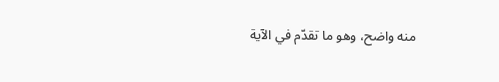منه واضح، وهو ما تقدّم في الآية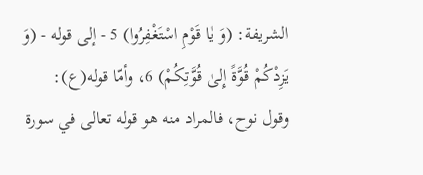الشريفة: (وَ يٰا قَوْمِ اسْتَغْفِرُوا) 5 - إلى قوله - (وَ يَزِدْكُمْ قُوَّةً إِلىٰ قُوَّتِكُمْ) 6، وأمّا قوله(ع):
وقول نوح، فالمراد منه هو قوله تعالى في سورة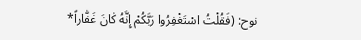نوح: (فَقُلْتُ اسْتَغْفِرُوا رَبَّكُمْ إِنَّهُ كٰانَ غَفّٰاراً*